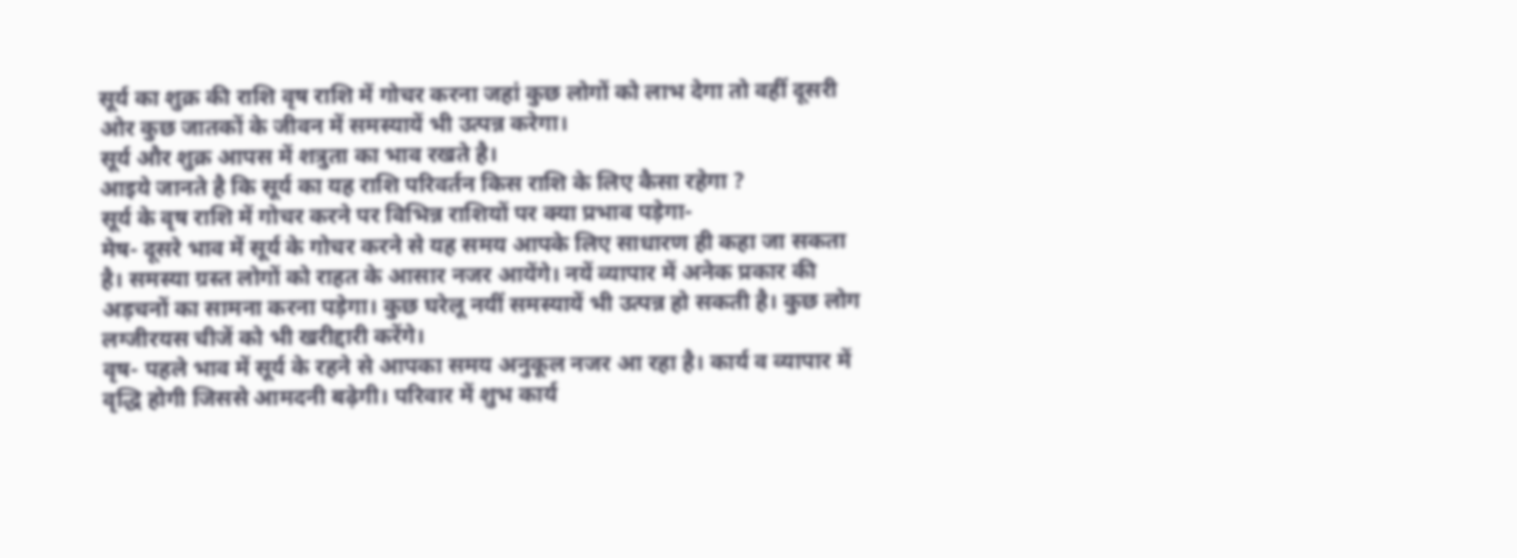सूर्य का शुक्र की राशि वृष राशि में गोचर करना जहां कुछ लोगों को लाभ देगा तो वहीं दूसरी ओर कुछ जातकों के जीवन में समस्यायें भी उत्पन्न करेगा।
सूर्य और शुक्र आपस में शत्रुता का भाव रखते है।
आइये जानते है कि सूर्य का यह राशि परिवर्तन किस राशि के लिए कैसा रहेगा ?
सूर्य के वृष राशि में गोचर करने पर विभिन्न राशियों पर क्या प्रभाव पड़ेगा-
मेष- दूसरे भाव में सूर्य के गोचर करने से यह समय आपके लिए साधारण ही कहा जा सकता है। समस्या ग्रस्त लोगों को राहत के आसार नजर आयेंगे। नयें व्यापार में अनेक प्रकार की अड़चनों का सामना करना पड़ेगा। कुछ घरेलू नयीं समस्यायें भी उत्पन्न हो सकती है। कुछ लोग लग्जीरयस चीजें को भी खरीद्दारी करेंगे।
वृष- पहले भाव में सूर्य के रहने से आपका समय अनुकूल नजर आ रहा है। कार्य व व्यापार में वृद्धि होगी जिससे आमदनी बढ़ेगी। परिवार में शुभ कार्य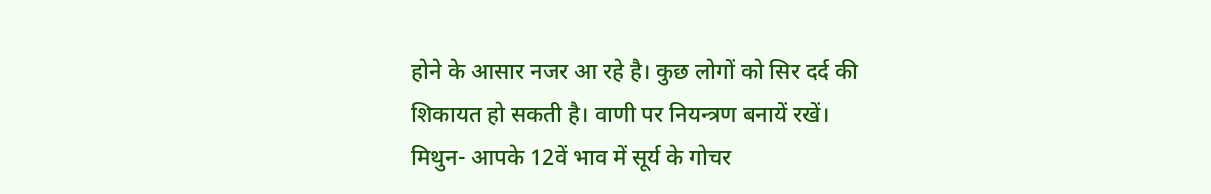होने के आसार नजर आ रहे है। कुछ लोगों को सिर दर्द की शिकायत हो सकती है। वाणी पर नियन्त्रण बनायें रखें।
मिथुन- आपके 12वें भाव में सूर्य के गोचर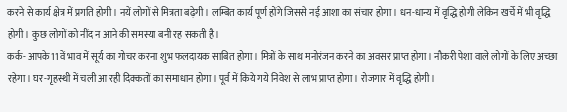करने से कार्य क्षेत्र में प्रगति होगी। नयें लोगों से मित्रता बढ़ेगी। लम्बित कार्य पूर्ण होंगे जिससे नई आशा का संचार होगा। धन-धान्य में वृद्धि होगी लेकिन खर्चे में भी वृद्धि होगी। कुछ लोगों को नींद न आने की समस्या बनी रह सकती है।
कर्क- आपके 11वें भाव में सूर्य का गोचर करना शुभ फलदायक साबित होगा। मित्रों के साथ मनोरंजन करने का अवसर प्राप्त होगा। नौकरी पेशा वाले लोगों के लिए अच्छा रहेगा। घर-गृहस्थी में चली आ रही दिक्कतों का समाधान होगा। पूर्व में किये गये निवेश से लाभ प्राप्त होगा। रोजगार में वृद्धि होगी।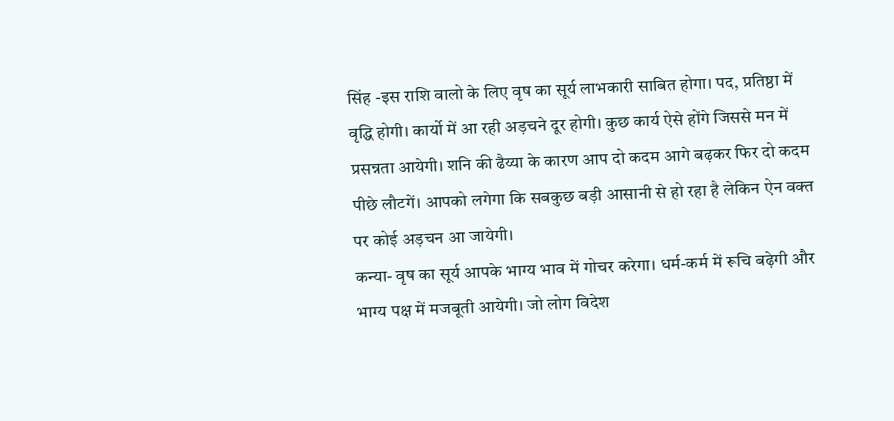सिंह -इस राशि वालो के लिए वृष का सूर्य लाभकारी साबित होगा। पद, प्रतिष्ठा में वृद्धि होगी। कार्यो में आ रही अड़चने दूर होगी। कुछ कार्य ऐसे होंगे जिससे मन में प्रसन्नता आयेगी। शनि की ढैय्या के कारण आप दो कदम आगे बढ़कर फिर दो कदम पीछे लौटगें। आपको लगेगा कि सबकुछ बड़ी आसानी से हो रहा है लेकिन ऐन वक्त पर कोई अड़चन आ जायेगी।
कन्या- वृष का सूर्य आपके भाग्य भाव में गोचर करेगा। धर्म-कर्म में रूचि बढ़ेगी और भाग्य पक्ष में मजबूती आयेगी। जो लोग विदेश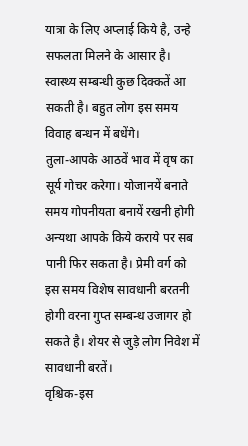यात्रा के लिए अप्लाई किये है, उन्हे सफलता मिलने के आसार है। स्वास्थ्य सम्बन्धी कुछ दिक्कतें आ सकती है। बहुत लोग इस समय विवाह बन्धन में बधेंगे।
तुला-आपके आठवें भाव में वृष का सूर्य गोचर करेगा। योजानयें बनाते समय गोपनीयता बनायें रखनी होगी अन्यथा आपके किये कराये पर सब पानी फिर सकता है। प्रेमी वर्ग को इस समय विशेष सावधानी बरतनी होगी वरना गुप्त सम्बन्ध उजागर हो सकते है। शेयर से जुड़े लोग निवेश में सावधानी बरतें।
वृश्चिक-इस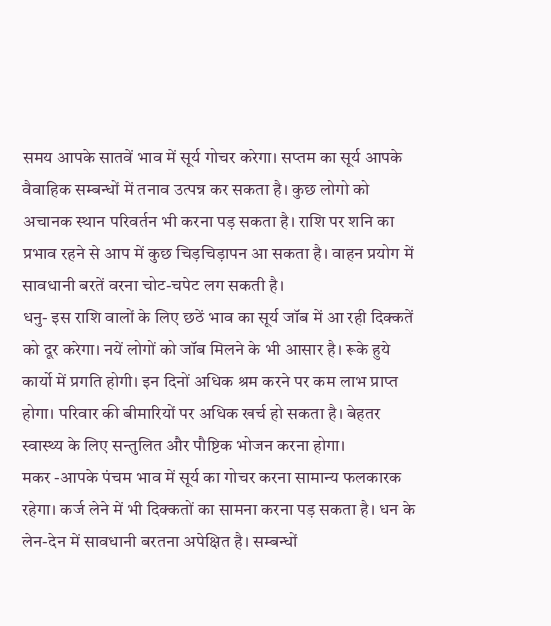समय आपके सातवें भाव में सूर्य गोचर करेगा। सप्तम का सूर्य आपके वैवाहिक सम्बन्धों में तनाव उत्पन्न कर सकता है। कुछ लोगो को अचानक स्थान परिवर्तन भी करना पड़ सकता है। राशि पर शनि का प्रभाव रहने से आप में कुछ चिड़चिड़ापन आ सकता है। वाहन प्रयोग में सावधानी बरतें वरना चोट-चपेट लग सकती है।
धनु- इस राशि वालों के लिए छठें भाव का सूर्य जॉब में आ रही दिक्कतें को दूर करेगा। नयें लोगों को जॉब मिलने के भी आसार है। रूके हुये कार्यो में प्रगति होगी। इन दिनों अधिक श्रम करने पर कम लाभ प्राप्त होगा। परिवार की बीमारियों पर अधिक खर्च हो सकता है। बेहतर स्वास्थ्य के लिए सन्तुलित और पौष्टिक भोजन करना होगा।
मकर -आपके पंचम भाव में सूर्य का गोचर करना सामान्य फलकारक रहेगा। कर्ज लेने में भी दिक्कतों का सामना करना पड़ सकता है। धन के लेन-देन में सावधानी बरतना अपेक्षित है। सम्बन्धों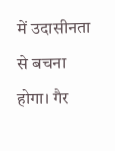में उदासीनता से बचना होगा। गैर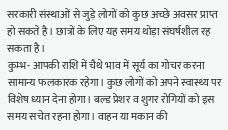सरकारी संस्थाओं से जुड़े लोगों को कुछ अच्छे अवसर प्राप्त हो सकते है। छात्रों के लिए यह समय थोड़ा संघर्षशील रह सकता है।
कुम्भ- आपकी राशि में चैथे भाव में सूर्य का गोचर करना सामान्य फलकारक रहेगा। कुछ लोगों को अपने स्वास्थ्य पर विशेष ध्यान देना होगा। बल्ड प्रेशर व शुगर रोगियों को इस समय सचेत रहना होगा। वाहन या मकान की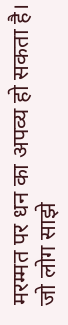मरम्मत पर धन का अपव्य हो सकता है। जो लोग साझे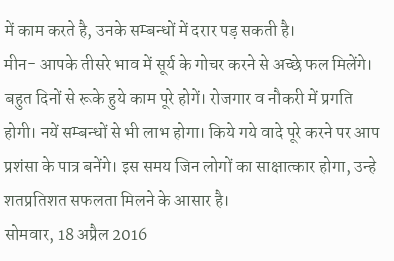में काम करते है, उनके सम्बन्धों में दरार पड़ सकती है।
मीन- आपके तीसरे भाव में सूर्य के गोचर करने से अच्छे फल मिलेंगे। बहुत दिनों से रूके हुये काम पूरे होगें। रोजगार व नौकरी में प्रगति होगी। नयें सम्बन्धों से भी लाभ होगा। किये गये वादे पूरे करने पर आप प्रशंसा के पात्र बनेंगे। इस समय जिन लोगों का साक्षात्कार होगा, उन्हे शतप्रतिशत सफलता मिलने के आसार है।
सोमवार, 18 अप्रैल 2016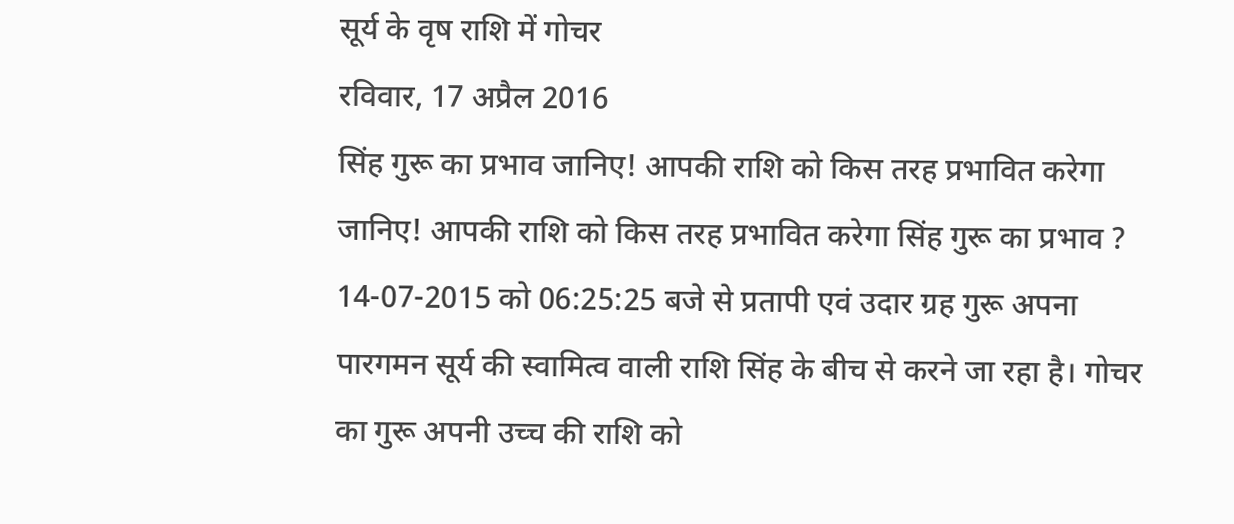सूर्य के वृष राशि में गोचर
रविवार, 17 अप्रैल 2016
सिंह गुरू का प्रभाव जानिए! आपकी राशि को किस तरह प्रभावित करेगा
जानिए! आपकी राशि को किस तरह प्रभावित करेगा सिंह गुरू का प्रभाव ?
14-07-2015 को 06:25:25 बजे से प्रतापी एवं उदार ग्रह गुरू अपना पारगमन सूर्य की स्वामित्व वाली राशि सिंह के बीच से करने जा रहा है। गोचर का गुरू अपनी उच्च की राशि को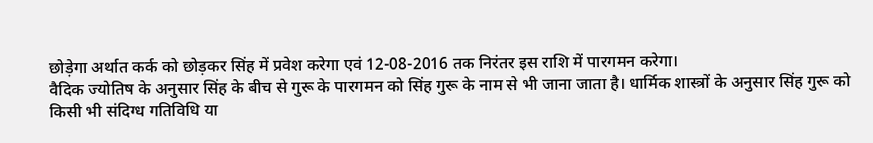छोड़ेगा अर्थात कर्क को छोड़कर सिंह में प्रवेश करेगा एवं 12-08-2016 तक निरंतर इस राशि में पारगमन करेगा।
वैदिक ज्योतिष के अनुसार सिंह के बीच से गुरू के पारगमन को सिंह गुरू के नाम से भी जाना जाता है। धार्मिक शास्त्रों के अनुसार सिंह गुरू को किसी भी संदिग्ध गतिविधि या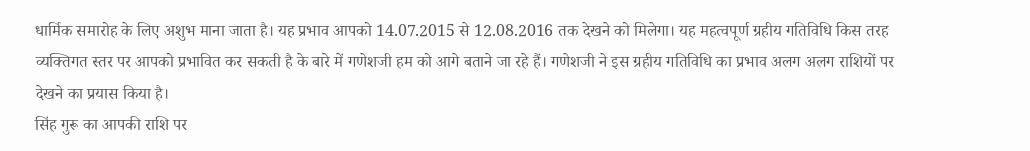धार्मिक समारोह के लिए अशुभ माना जाता है। यह प्रभाव आपको 14.07.2015 से 12.08.2016 तक देखने को मिलेगा। यह महत्वपूर्ण ग्रहीय गतिविधि किस तरह व्यक्तिगत स्तर पर आपको प्रभावित कर सकती है के बारे में गणेशजी हम को आगे बताने जा रहे हैं। गणेशजी ने इस ग्रहीय गतिविधि का प्रभाव अलग अलग राशियों पर देखने का प्रयास किया है।
सिंह गुरू का आपकी राशि पर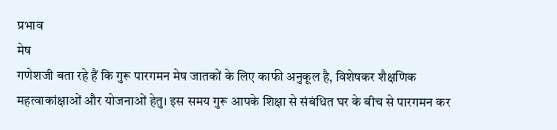प्रभाव
मेष
गणेशजी बता रहे हैं कि गुरू पारगमन मेष जातकों के लिए काफी अनुकूल है, विशेषकर शैक्षणिक महत्वाकांक्षाओं और योजनाओं हेतु। इस समय गुरू आपके शिक्षा से संबंधित घर के बीच से पारगमन कर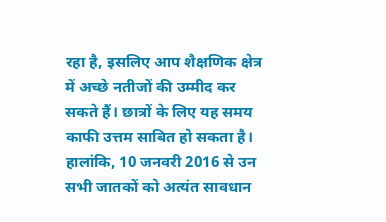रहा है, इसलिए आप शैक्षणिक क्षेत्र में अच्छे नतीजों की उम्मीद कर सकते हैं। छात्रों के लिए यह समय काफी उत्तम साबित हो सकता है। हालांकि, 10 जनवरी 2016 से उन सभी जातकों को अत्यंत सावधान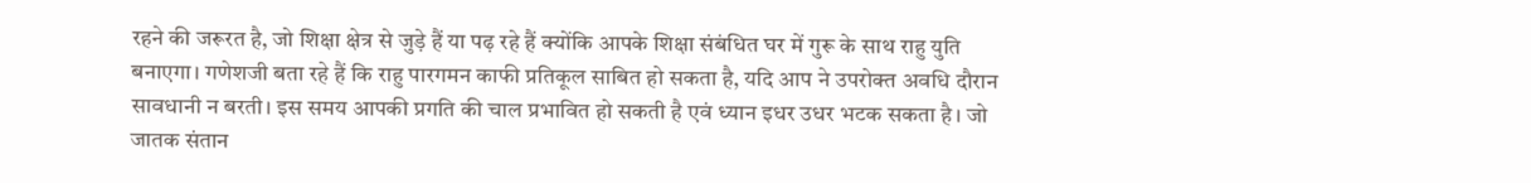रहने की जरूरत है, जो शिक्षा क्षेत्र से जुड़े हैं या पढ़ रहे हैं क्योंकि आपके शिक्षा संबंधित घर में गुरू के साथ राहु युति बनाएगा। गणेशजी बता रहे हैं कि राहु पारगमन काफी प्रतिकूल साबित हो सकता है, यदि आप ने उपरोक्त अवधि दौरान सावधानी न बरती। इस समय आपकी प्रगति की चाल प्रभावित हो सकती है एवं ध्यान इधर उधर भटक सकता है। जो जातक संतान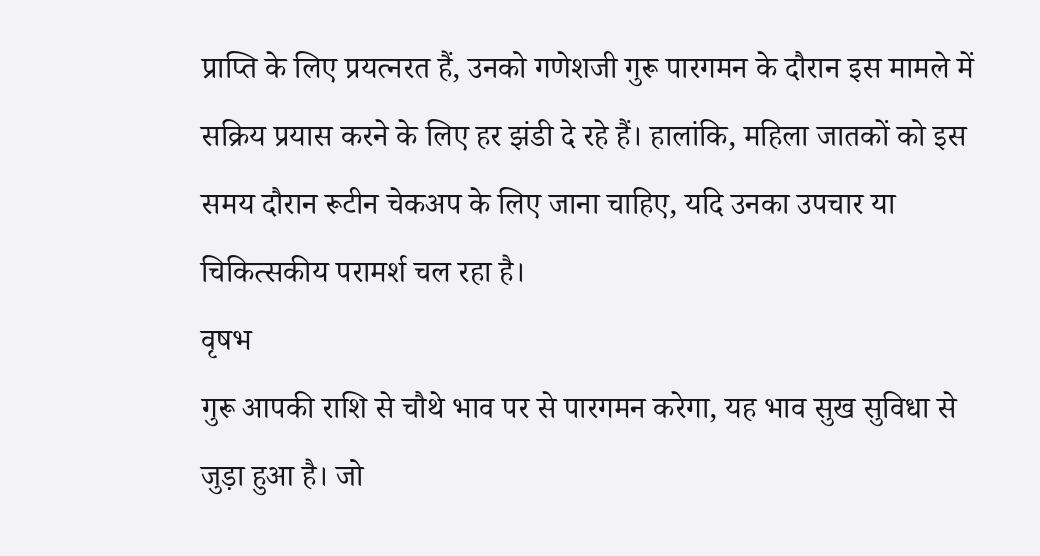प्राप्ति के लिए प्रयत्नरत हैं, उनको गणेशजी गुरू पारगमन के दौरान इस मामले में सक्रिय प्रयास करने के लिए हर झंडी दे रहे हैं। हालांकि, महिला जातकों को इस समय दौरान रूटीन चेकअप के लिए जाना चाहिए, यदि उनका उपचार या चिकित्सकीय परामर्श चल रहा है।
वृषभ
गुरू आपकी राशि से चौथे भाव पर से पारगमन करेगा, यह भाव सुख सुविधा से जुड़ा हुआ है। जो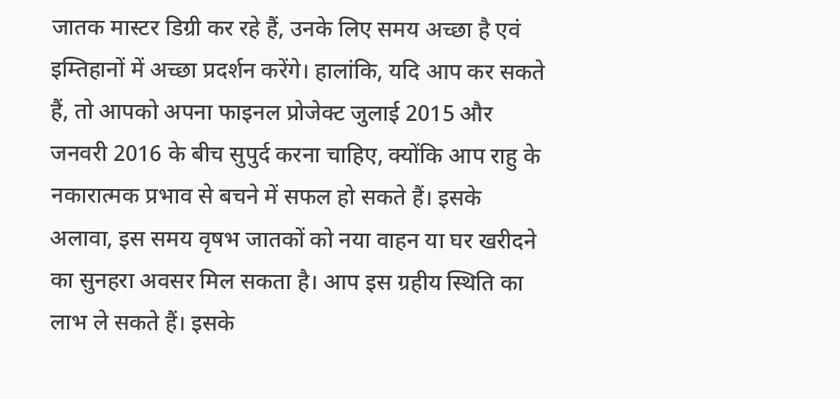जातक मास्टर डिग्री कर रहे हैं, उनके लिए समय अच्छा है एवं इम्तिहानों में अच्छा प्रदर्शन करेंगे। हालांकि, यदि आप कर सकते हैं, तो आपको अपना फाइनल प्रोजेक्ट जुलाई 2015 और जनवरी 2016 के बीच सुपुर्द करना चाहिए, क्योंकि आप राहु के नकारात्मक प्रभाव से बचने में सफल हो सकते हैं। इसके अलावा, इस समय वृषभ जातकों को नया वाहन या घर खरीदने का सुनहरा अवसर मिल सकता है। आप इस ग्रहीय स्थिति का लाभ ले सकते हैं। इसके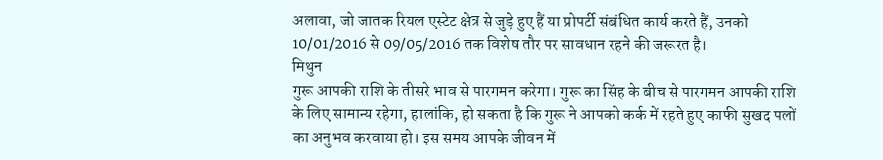अलावा, जो जातक रियल एस्टेट क्षेत्र से जुड़े हुए हैं या प्रोपर्टी संबंधित कार्य करते हैं, उनको 10/01/2016 से 09/05/2016 तक विशेष तौर पर सावधान रहने की जरूरत है।
मिथुन
गुरू आपकी राशि के तीसरे भाव से पारगमन करेगा। गुरू का सिंह के बीच से पारगमन आपकी राशि के लिए सामान्य रहेगा, हालांकि, हो सकता है कि गुरू ने आपको कर्क में रहते हुए काफी सुखद पलों का अनुभव करवाया हो। इस समय आपके जीवन में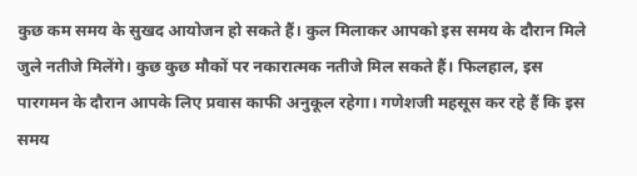कुछ कम समय के सुखद आयोजन हो सकते हैं। कुल मिलाकर आपको इस समय के दौरान मिले जुले नतीजे मिलेंगे। कुछ कुछ मौकों पर नकारात्मक नतीजे मिल सकते हैं। फिलहाल, इस पारगमन के दौरान आपके लिए प्रवास काफी अनुकूल रहेगा। गणेशजी महसूस कर रहे हैं कि इस समय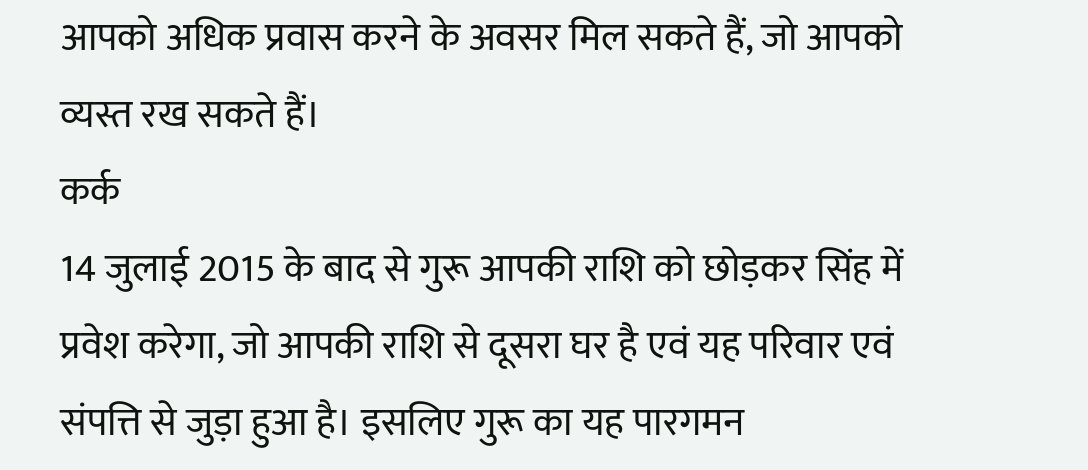आपको अधिक प्रवास करने के अवसर मिल सकते हैं, जो आपको व्यस्त रख सकते हैं।
कर्क
14 जुलाई 2015 के बाद से गुरू आपकी राशि को छोड़कर सिंह में प्रवेश करेगा, जो आपकी राशि से दूसरा घर है एवं यह परिवार एवं संपत्ति से जुड़ा हुआ है। इसलिए गुरू का यह पारगमन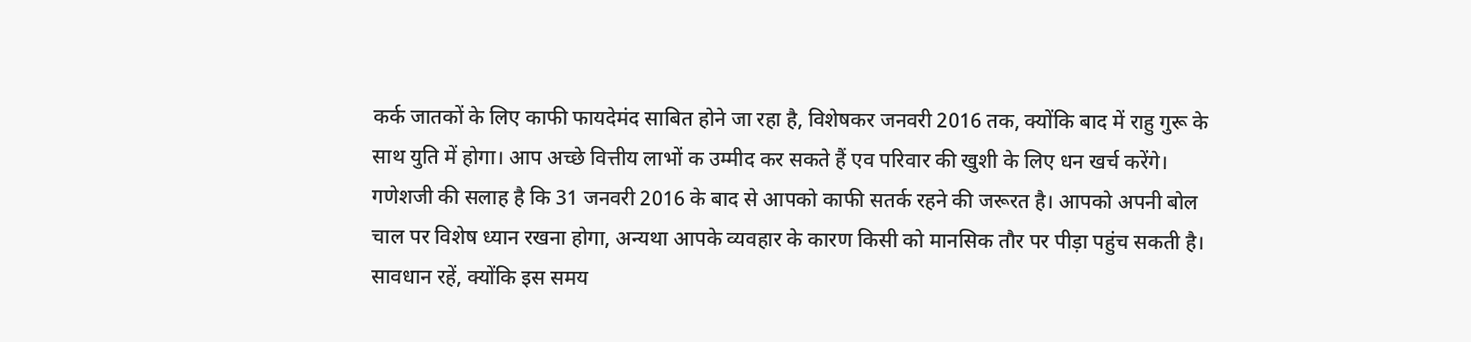कर्क जातकों के लिए काफी फायदेमंद साबित होने जा रहा है, विशेषकर जनवरी 2016 तक, क्योंकि बाद में राहु गुरू के साथ युति में होगा। आप अच्छे वित्तीय लाभों क उम्मीद कर सकते हैं एव परिवार की खुशी के लिए धन खर्च करेंगे। गणेशजी की सलाह है कि 31 जनवरी 2016 के बाद से आपको काफी सतर्क रहने की जरूरत है। आपको अपनी बोल चाल पर विशेष ध्यान रखना होगा, अन्यथा आपके व्यवहार के कारण किसी को मानसिक तौर पर पीड़ा पहुंच सकती है। सावधान रहें, क्योंकि इस समय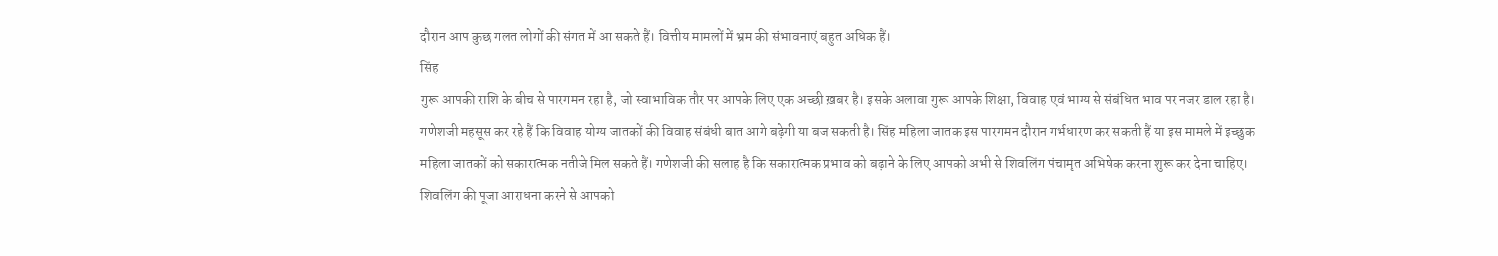दौरान आप कुछ गलत लोगों की संगत में आ सकते हैं। वित्तीय मामलों में भ्रम की संभावनाएं बहुत अधिक हैं।
सिंह
गुरू आपकी राशि के बीच से पारगमन रहा है, जो स्वाभाविक तौर पर आपके लिए एक अच्छी ख़बर है। इसके अलावा गुरू आपके शिक्षा, विवाह एवं भाग्य से संबंधित भाव पर नजर डाल रहा है। गणेशजी महसूस कर रहे हैं कि विवाह योग्य जातकों की विवाह संबंधी बात आगे बढ़ेगी या बज सकती है। सिंह महिला जातक इस पारगमन दौरान गर्भधारण कर सकती हैं या इस मामले में इच्छुक महिला जातकों को सकारात्मक नतीजे मिल सकते हैं। गणेशजी की सलाह है कि सकारात्मक प्रभाव को बढ़ाने के लिए आपको अभी से शिवलिंग पंचामृत अभिषेक करना शुरू कर देना चाहिए। शिवलिंग की पूजा आराधना करने से आपको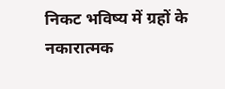निकट भविष्य में ग्रहों के नकारात्मक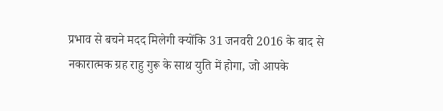प्रभाव से बचने मदद मिलेगी क्योंकि 31 जनवरी 2016 के बाद से नकारात्मक ग्रह राहु गुरू के साथ युति में होगा, जो आपके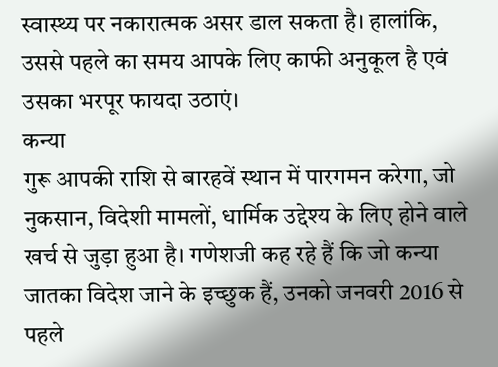स्वास्थ्य पर नकारात्मक असर डाल सकता है। हालांकि, उससे पहले का समय आपके लिए काफी अनुकूल है एवं उसका भरपूर फायदा उठाएं।
कन्या
गुरू आपकी राशि से बारहवें स्थान में पारगमन करेगा, जो नुकसान, विदेशी मामलों, धार्मिक उद्देश्य के लिए होने वाले खर्च से जुड़ा हुआ है। गणेशजी कह रहे हैं कि जो कन्या जातका विदेश जाने के इच्छुक हैं, उनको जनवरी 2016 से पहले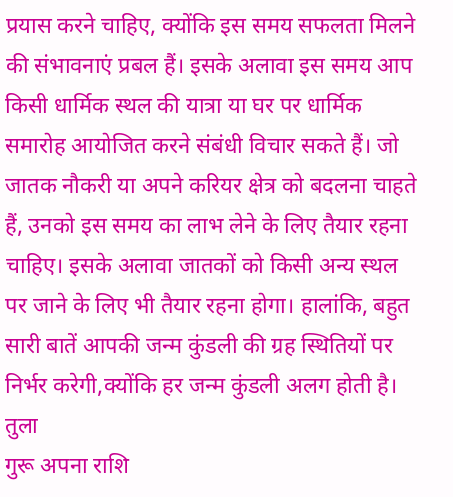प्रयास करने चाहिए, क्योंकि इस समय सफलता मिलने की संभावनाएं प्रबल हैं। इसके अलावा इस समय आप किसी धार्मिक स्थल की यात्रा या घर पर धार्मिक समारोह आयोजित करने संबंधी विचार सकते हैं। जो जातक नौकरी या अपने करियर क्षेत्र को बदलना चाहते हैं, उनको इस समय का लाभ लेने के लिए तैयार रहना चाहिए। इसके अलावा जातकों को किसी अन्य स्थल पर जाने के लिए भी तैयार रहना होगा। हालांकि, बहुत सारी बातें आपकी जन्म कुंडली की ग्रह स्थितियों पर निर्भर करेगी,क्योंकि हर जन्म कुंडली अलग होती है।
तुला
गुरू अपना राशि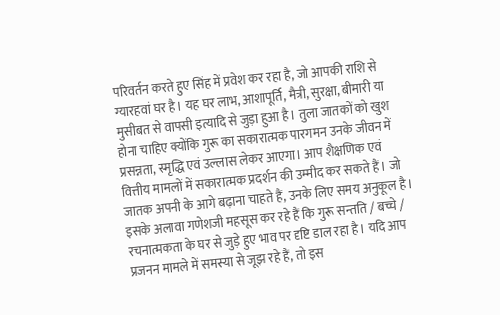परिवर्तन करते हुए सिंह में प्रवेश कर रहा है, जो आपकी राशि से ग्यारहवां घर है। यह घर लाभ, आशापूर्ति, मैत्री, सुरक्षा, बीमारी या मुसीबत से वापसी इत्यादि से जुड़ा हुआ है। तुला जातकों को खुश होना चाहिए क्योंकि गुरू का सकारात्मक पारगमन उनके जीवन में प्रसन्नता, स्मृद्धि एवं उल्लास लेकर आएगा। आप शैक्षणिक एवं वित्तीय मामलों में सकारात्मक प्रदर्शन की उम्मीद कर सकते हैं। जो जातक अपनी के आगे बढ़ाना चाहते हैं, उनके लिए समय अनुकूल है। इसके अलावा गणेशजी महसूस कर रहे हैं कि गुरू सन्तति / बच्चे / रचनात्मकता के घर से जुड़े हुए भाव पर दृष्टि डाल रहा है। यदि आप प्रजनन मामले में समस्या से जूझ रहे हैं, तो इस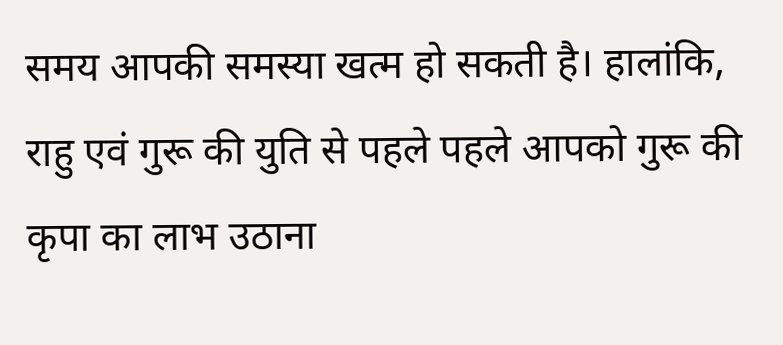समय आपकी समस्या खत्म हो सकती है। हालांकि, राहु एवं गुरू की युति से पहले पहले आपको गुरू की कृपा का लाभ उठाना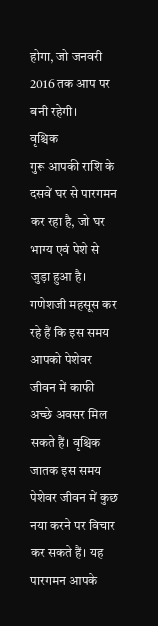होगा, जो जनवरी 2016 तक आप पर बनी रहेगी।
वृश्चिक
गुरू आपकी राशि के दसवें घर से पारगमन कर रहा है, जो घर भाग्य एवं पेशे से जुड़ा हुआ है। गणेशजी महसूस कर रहे हैं कि इस समय आपको पेशेवर जीवन में काफी अच्छे अवसर मिल सकते हैं। वृश्चिक जातक इस समय पेशेवर जीवन में कुछ नया करने पर विचार कर सकते हैं। यह पारगमन आपके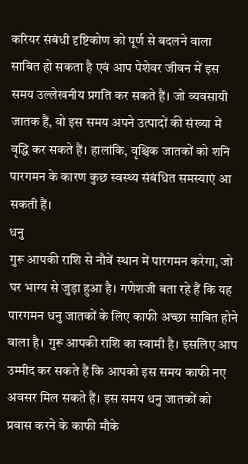करियर संबंधी दृष्टिकोण को पूर्ण से बदलने वाला साबित हो सकता है एवं आप पेशेवर जीवन में इस समय उल्लेखनीय प्रगति कर सकते हैं। जो व्यवसायी जातक हैं, वो इस समय अपने उत्पादों की संख्या में वृद्धि कर सकते हैं। हालांकि, वृश्चिक जातकों को शनि पारगमन के कारण कुछ स्वस्थ्य संबंधित समस्याएं आ सकती हैं।
धनु
गुरू आपकी राशि से नौवें स्थान में पारगमन करेगा, जो घर भाग्य से जुड़ा हुआ है। गणेशजी बता रहे हैं कि यह पारगमन धनु जातकों के लिए काफी अच्छा साबित होने वाला है। गुरू आपकी राशि का स्वामी है। इसलिए आप उम्मीद कर सकते हैं कि आपको इस समय काफी नए अवसर मिल सकते हैं। इस समय धनु जातकों को प्रवास करने के काफी मौके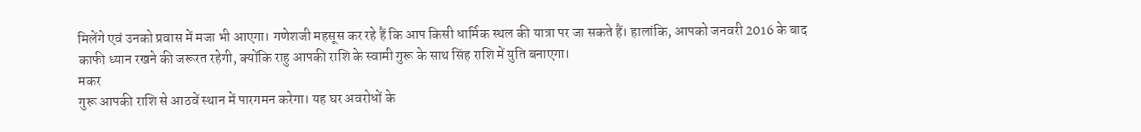मिलेंगे एवं उनको प्रवास में मजा भी आएगा। गणेशजी महसूस कर रहे हैं कि आप किसी धार्मिक स्थल की यात्रा पर जा सकते हैं। हालांकि, आपको जनवरी 2016 के बाद काफी ध्यान रखने की जरूरत रहेगी, क्योंकि राहु आपकी राशि के स्वामी गुरू के साथ सिंह राशि में युति बनाएगा।
मकर
गुरू आपकी राशि से आठवें स्थान में पारगमन करेगा। यह घर अवरोधों के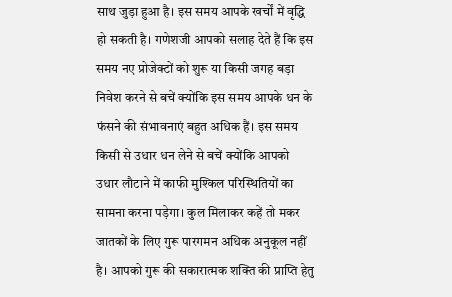साथ जुड़ा हुआ है। इस समय आपके खर्चों में वृद्धि हो सकती है। गणेशजी आपको सलाह देते हैं कि इस समय नए प्रोजेक्टों को शुरू या किसी जगह बड़ा निवेश करने से बचें क्योंकि इस समय आपके धन के फंसने की संभावनाएं बहुत अधिक हैं। इस समय किसी से उधार धन लेने से बचें क्योंकि आपको उधार लौटाने में काफी मुश्किल परिस्थितियों का सामना करना पड़ेगा। कुल मिलाकर कहें तो मकर जातकों के लिए गुरू पारगमन अधिक अनुकूल नहीं है। आपको गुरू की सकारात्मक शक्ति की प्राप्ति हेतु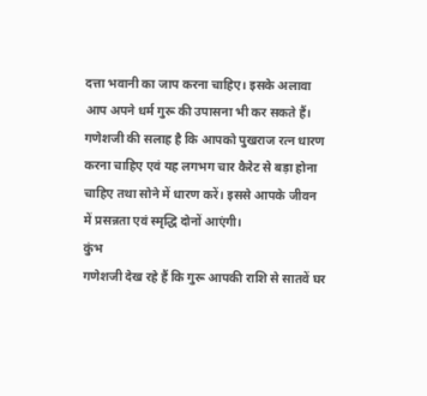दत्ता भवानी का जाप करना चाहिए। इसके अलावा आप अपने धर्म गुरू की उपासना भी कर सकते हैं। गणेशजी की सलाह है कि आपको पुखराज रत्न धारण करना चाहिए एवं यह लगभग चार कैरेट से बड़ा होना चाहिए तथा सोने में धारण करें। इससे आपके जीवन में प्रसन्नता एवं स्मृद्धि दोनों आएंगी।
कुंभ
गणेशजी देख रहे हैं कि गुरू आपकी राशि से सातवें घर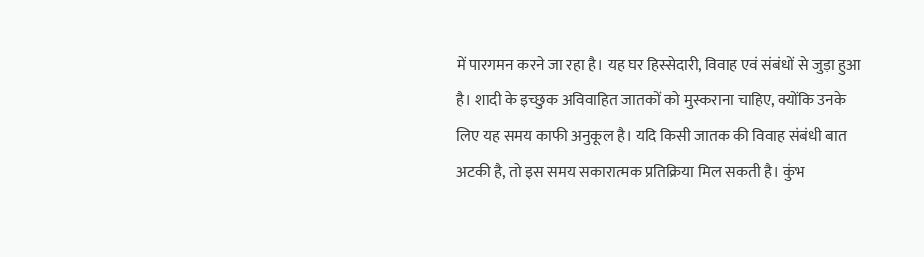में पारगमन करने जा रहा है। यह घर हिस्सेदारी, विवाह एवं संबंधों से जुड़ा हुआ है। शादी के इच्छुक अविवाहित जातकों को मुस्कराना चाहिए, क्योंकि उनके लिए यह समय काफी अनुकूल है। यदि किसी जातक की विवाह संबंधी बात अटकी है, तो इस समय सकारात्मक प्रतिक्रिया मिल सकती है। कुंभ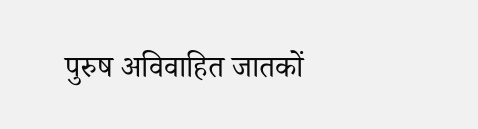पुरुष अविवाहित जातकों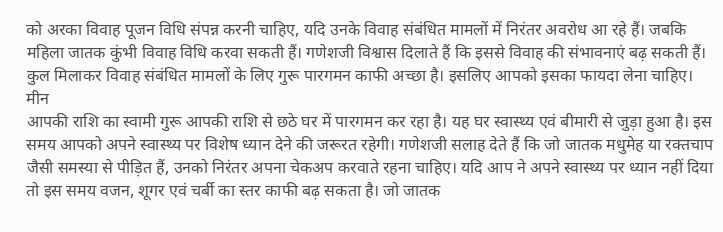को अरका विवाह पूजन विधि संपन्न करनी चाहिए, यदि उनके विवाह संबंधित मामलों में निरंतर अवरोध आ रहे हैं। जबकि महिला जातक कुंभी विवाह विधि करवा सकती हैं। गणेशजी विश्वास दिलाते हैं कि इससे विवाह की संभावनाएं बढ़ सकती हैं। कुल मिलाकर विवाह संबंधित मामलों के लिए गुरू पारगमन काफी अच्छा है। इसलिए आपको इसका फायदा लेना चाहिए।
मीन
आपकी राशि का स्वामी गुरू आपकी राशि से छठे घर में पारगमन कर रहा है। यह घर स्वास्थ्य एवं बीमारी से जुड़ा हुआ है। इस समय आपको अपने स्वास्थ्य पर विशेष ध्यान देने की जरूरत रहेगी। गणेशजी सलाह देते हैं कि जो जातक मधुमेह या रक्तचाप जैसी समस्या से पीड़ित हैं, उनको निरंतर अपना चेकअप करवाते रहना चाहिए। यदि आप ने अपने स्वास्थ्य पर ध्यान नहीं दिया तो इस समय वजन, शूगर एवं चर्बी का स्तर काफी बढ़ सकता है। जो जातक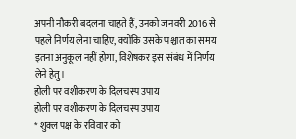अपनी नौकरी बदलना चाहते हैं, उनको जनवरी 2016 से पहले निर्णय लेना चाहिए, क्योंकि उसके पश्चात का समय इतना अनुकूल नहीं होगा, विशेषकर इस संबंध में निर्णय लेने हेतु।
होली पर वशीकरण के दिलचस्प उपाय
होली पर वशीकरण के दिलचस्प उपाय
* शुक्ल पक्ष के रविवार को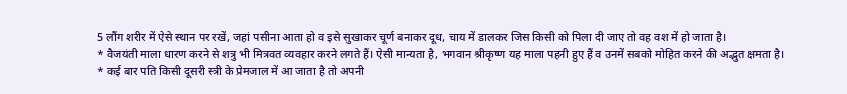5 लौंग शरीर में ऐसे स्थान पर रखें, जहां पसीना आता हो व इसे सुखाकर चूर्ण बनाकर दूध, चाय में डालकर जिस किसी को पिला दी जाए तो वह वश में हो जाता है।
* वैजयंती माला धारण करने से शत्रु भी मित्रवत व्यवहार करने लगते हैं। ऐसी मान्यता है, भगवान श्रीकृष्ण यह माला पहनी हुए हैं व उनमें सबको मोहित करने की अद्भुत क्षमता है।
* कई बार पति किसी दूसरी स्त्री के प्रेमजाल में आ जाता है तो अपनी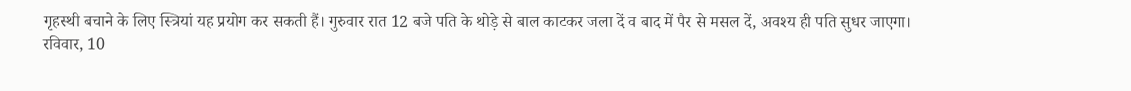गृहस्थी बचाने के लिए स्त्रियां यह प्रयोग कर सकती हैं। गुरुवार रात 12 बजे पति के थोड़े से बाल काटकर जला दें व बाद में पैर से मसल दें, अवश्य ही पति सुधर जाएगा।
रविवार, 10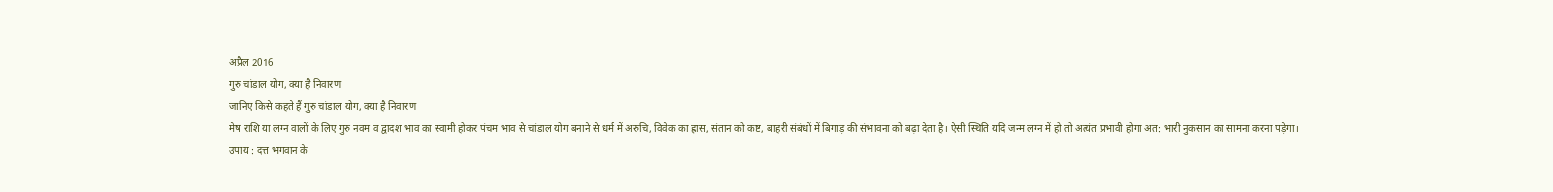अप्रैल 2016
गुरु चांडाल योग, क्या है निवारण
जानिए किसे कहते हैं गुरु चांडाल योग, क्या है निवारण
मेष राशि या लग्न वालों के लिए गुरु नवम व द्वादश भाव का स्वामी होकर पंचम भाव से चांडाल योग बनाने से धर्म में अरुचि, विवेक का ह्रास, संतान को कष्ट, बाहरी संबंधों में बिगाड़ की संभावना को बढ़ा देता है। ऐसी स्थिति यदि जन्म लग्न में हो तो अत्यंत प्रभावी होगा अत: भारी नुकसान का सामना करना पड़ेगा।
उपाय : दत्त भगवान के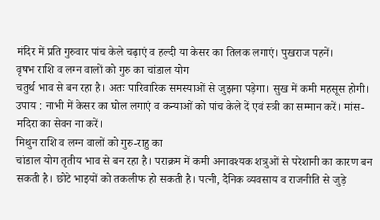मंदिर में प्रति गुरुवार पांच केले चढ़ाएं व हल्दी या केसर का तिलक लगाएं। पुखराज पहनें।
वृषभ राशि व लग्न वालों को गुरु का चांडाल योग
चतुर्थ भाव से बन रहा है। अतः पारिवारिक समस्याओं से जुझना पड़ेगा। सुख में कमी महसूस होगी।
उपाय : नाभी में केसर का घोल लगाएं व कन्याओं को पांच केले दें एवं स्त्री का सम्मान करें। मांस-मदिरा का सेवन ना करें।
मिथुन राशि व लग्न वालों को गुरु-राहु का
चांडाल योग तृतीय भाव से बन रहा है। पराक्रम में कमी अनावश्यक शत्रुओं से परेशानी का कारण बन सकती है। छोटे भाइयों को तकलीफ हो सकती है। पत्नी, दैनिक व्यवसाय व राजनीति से जुड़े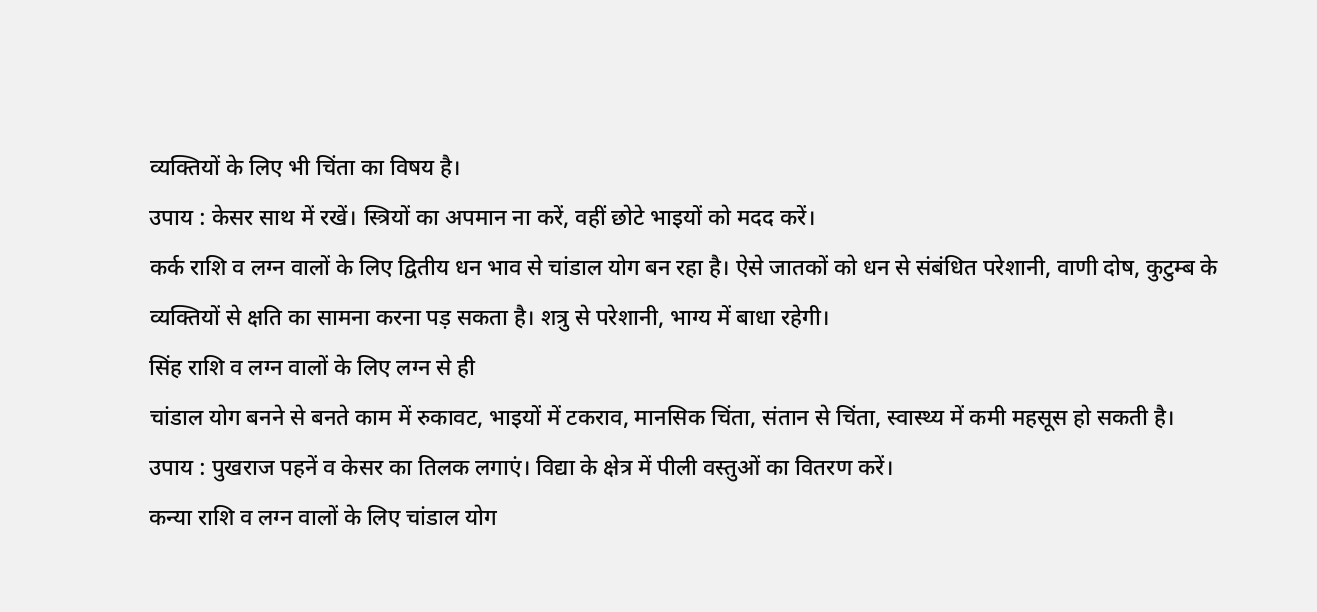व्यक्तियों के लिए भी चिंता का विषय है।
उपाय : केसर साथ में रखें। स्त्रियों का अपमान ना करें, वहीं छोटे भाइयों को मदद करें।
कर्क राशि व लग्न वालों के लिए द्वितीय धन भाव से चांडाल योग बन रहा है। ऐसे जातकों को धन से संबंधित परेशानी, वाणी दोष, कुटुम्ब के व्यक्तियों से क्षति का सामना करना पड़ सकता है। शत्रु से परेशानी, भाग्य में बाधा रहेगी।
सिंह राशि व लग्न वालों के लिए लग्न से ही
चांडाल योग बनने से बनते काम में रुकावट, भाइयों में टकराव, मानसिक चिंता, संतान से चिंता, स्वास्थ्य में कमी महसूस हो सकती है।
उपाय : पुखराज पहनें व केसर का तिलक लगाएं। विद्या के क्षेत्र में पीली वस्तुओं का वितरण करें।
कन्या राशि व लग्न वालों के लिए चांडाल योग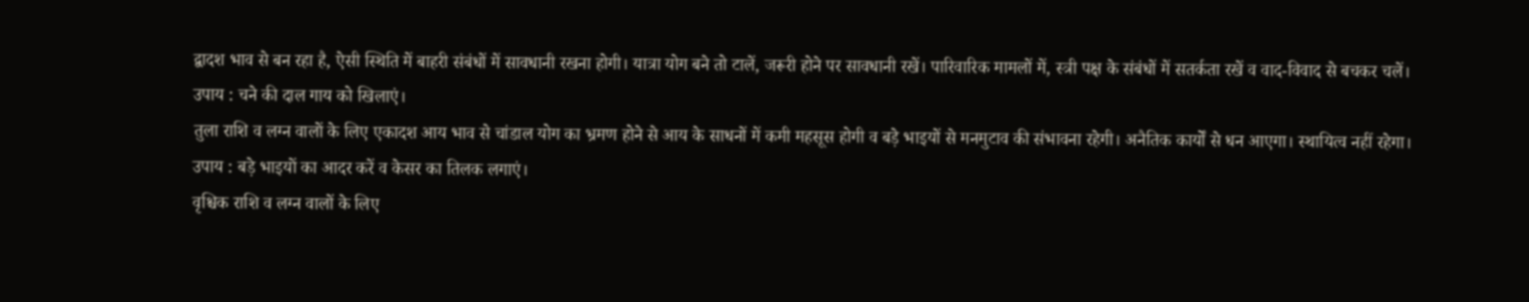द्वादश भाव से बन रहा है, ऐसी स्थिति में बाहरी संबंधों में सावधानी रखना होगी। यात्रा योग बने तो टालें, जरूरी होने पर सावधानी रखें। पारिवारिक मामलों में, स्त्री पक्ष के संबंधों में सतर्कता रखें व वाद-विवाद से बचकर चलें।
उपाय : चने की दाल गाय को खिलाएं।
तुला राशि व लग्न वालों के लिए एकादश आय भाव से चांडाल योग का भ्रमण होने से आय के साधनों में कमी महसूस होगी व बड़े भाइयों से मनमुटाव की संभावना रहेगी। अनैतिक कार्यों से धन आएगा। स्थायित्व नहीं रहेगा।
उपाय : बड़े भाइयों का आदर करें व केसर का तिलक लगाएं।
वृश्चिक राशि व लग्न वालों के लिए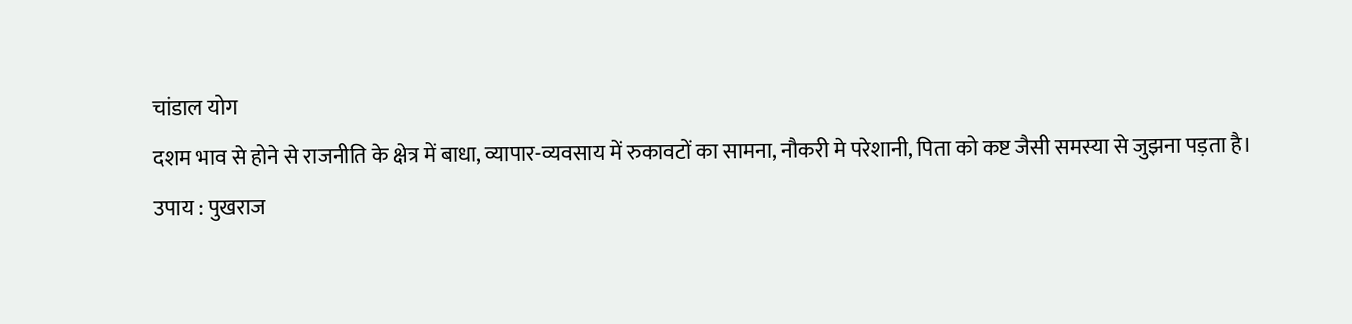चांडाल योग
दशम भाव से होने से राजनीति के क्षेत्र में बाधा, व्यापार-व्यवसाय में रुकावटों का सामना, नौकरी मे परेशानी, पिता को कष्ट जैसी समस्या से जुझना पड़ता है।
उपाय : पुखराज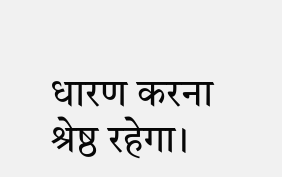धारण करना श्रेष्ठ रहेगा।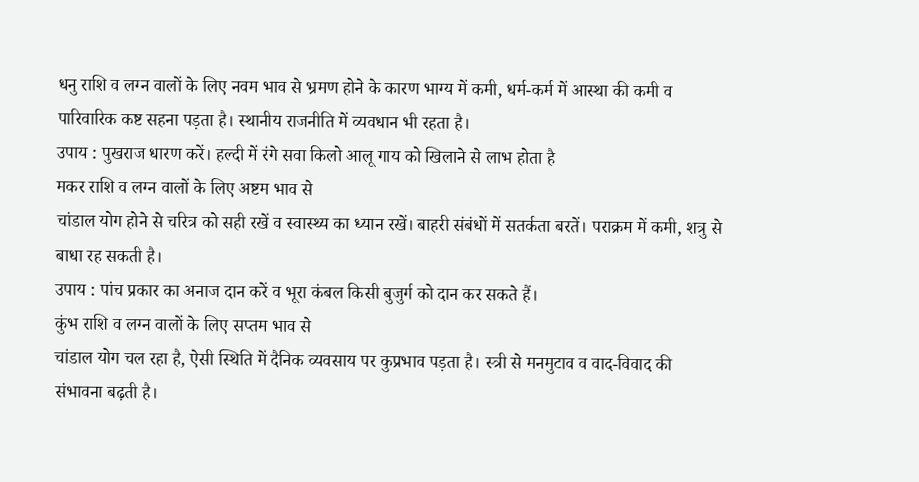धनु राशि व लग्न वालों के लिए नवम भाव से भ्रमण होने के कारण भाग्य में कमी, धर्म-कर्म में आस्था की कमी व पारिवारिक कष्ट सहना पड़ता है। स्थानीय राजनीति में व्यवधान भी रहता है।
उपाय : पुखराज धारण करें। हल्दी में रंगे सवा किलो आलू गाय को खिलाने से लाभ होता है
मकर राशि व लग्न वालों के लिए अष्टम भाव से
चांडाल योग होने से चरित्र को सही रखें व स्वास्थ्य का ध्यान रखें। बाहरी संबंधों में सतर्कता बरतें। पराक्रम में कमी, शत्रु से बाधा रह सकती है।
उपाय : पांच प्रकार का अनाज दान करें व भूरा कंबल किसी बुजुर्ग को दान कर सकते हैं।
कुंभ राशि व लग्न वालों के लिए सप्तम भाव से
चांडाल योग चल रहा है, ऐसी स्थिति में दैनिक व्यवसाय पर कुप्रभाव पड़ता है। स्त्री से मनमुटाव व वाद-विवाद की संभावना बढ़ती है।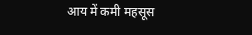आय में कमी महसूस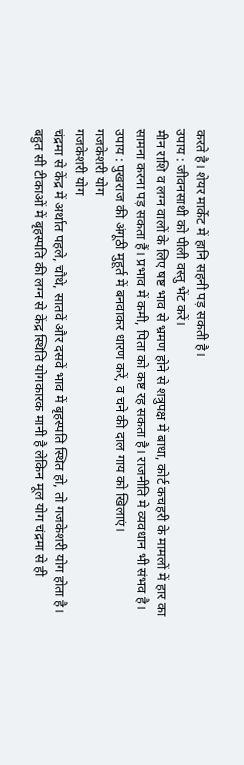करते है। शेयर मार्केट में हानि सहनी पड़ सकती है।
उपाय : जीवनसाथी को पीली वस्तु भेंट करें।
मीन राशि व लग्न वालों के लिए षष्ट भाव से भ्रमण होने से शत्रुपक्ष में बाधा, कोर्ट कचहरी के मामलों में हार का सामना करना पड़ सकता हैं। प्रभाव में कमी, पिता को कष्ट रह सकता है। राजनीति मे व्यवधान भी संभव है।
उपाय : पुखराज की अंगूठी मुहूर्त में बनवाकर धारण करें, व चने की दाल गाय को खिलाएं।
गजकेशरी योग
गजकेशरी योग
चंद्रमा से केंद्र में अर्थात पहले, चौथे, सातवें और दसवें भाव में बृहस्पति स्थित हो, तो गजकेशरी योग होता है। बहुत सी टीकाओं में बृहस्पति की लग्न से केंद्र स्थिति योगकारक मानी है लेकिन मूल योग चंद्रमा से ही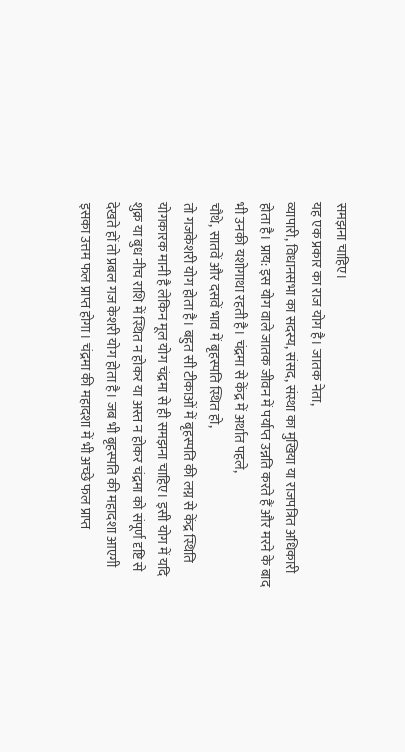समझना चाहिए।
यह एक प्रकार का राज योग है। जातक नेता,
व्यापारी, विधानसभा का सदस्य, संसद, संस्था का मुखिया या राजपत्रित अधिकारी होता है। प्राय: इस योग वाले जातक जीवन में पर्याप्त उन्नति करते हैं और मरने के बाद भी उनकी यशोगाथा रहती है। चंद्रमा से केंद्र में अर्थात पहले,
चौथे, सातवें और दसवें भाव में बृहस्पति स्थित हो,
तो गजकेशरी योग होता है। बहुत सी टीकाओं में बृहस्पति की लग्न से केंद्र स्थिति योगकारक मानी है लेकिन मूल योग चंद्रमा से ही समझना चाहिए। इसी योग में यदि शुक्र या बुध नीच राशि में स्थित न होकर या अस्त न होकर चंद्रमा को संपूर्ण दृष्टि से देखते हों तो प्रबल गज केशरी योग होता है। जब भी बृहस्पति की महादशा आएगी इसका उत्तम फल प्राप्त होगा। चंद्रमा की महादशा में भी अच्छे फल प्राप्त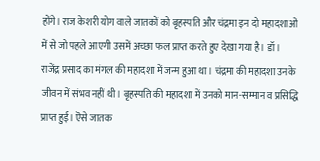होंगे। राज केशरी योग वाले जातकों को बृहस्पति और चंद्रमा इन दो महादशाओं में से जो पहले आएगी उसमें अच्छा फल प्राप्त करते हुए देखा गया है। डॉ। राजेंद्र प्रसाद का मंगल की महादशा में जन्म हुआ था। चंद्रमा की महादशा उनके जीवन में संभव नहीं थी। बृहस्पति की महादशा में उनको मान-सम्मान व प्रसिद्धि प्राप्त हुई। ऎसे जातक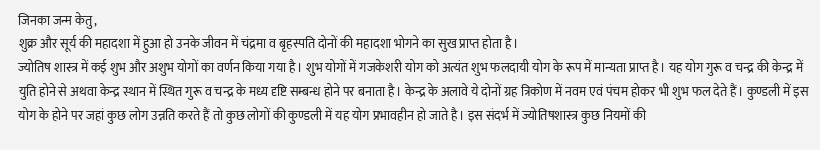जिनका जन्म केतु,
शुक्र और सूर्य की महादशा में हुआ हो उनके जीवन में चंद्रमा व बृहस्पति दोनों की महादशा भोगने का सुख प्राप्त होता है।
ज्योतिष शास्त्र में कई शुभ और अशुभ योगों का वर्णन किया गया है। शुभ योगों में गजकेशरी योग को अत्यंत शुभ फलदायी योग के रूप में मान्यता प्राप्त है। यह योग गुरू व चन्द्र की केन्द्र में युति होने से अथवा केन्द्र स्थान में स्थित गुरू व चन्द्र के मध्य दृष्टि सम्बन्ध होने पर बनाता है। केन्द्र के अलावे ये दोनों ग्रह त्रिकोण में नवम एवं पंचम होकर भी शुभ फल देते हैं। कुण्डली में इस योग के होने पर जहां कुछ लोग उन्नति करते हैं तो कुछ लोगों की कुण्डली में यह योग प्रभावहीन हो जाते है। इस संदर्भ में ज्योतिषशास्त्र कुछ नियमों की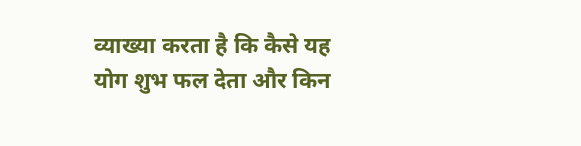व्याख्या करता है कि कैसे यह योग शुभ फल देता और किन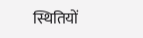स्थितियों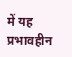में यह प्रभावहीन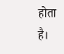होता है।